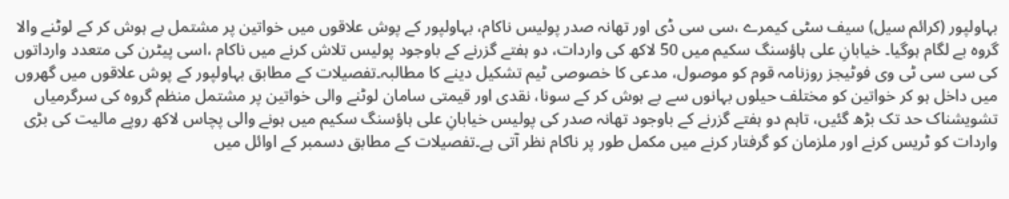بہاولپور (کرائم سیل) سیف سٹی کیمرے ،سی سی ڈی اور تھانہ صدر پولیس ناکام، بہاولپور کے پوش علاقوں میں خواتین پر مشتمل بے ہوش کر کے لوٹنے والا گروہ بے لگام ہوگیا۔ خیابانِ علی ہاؤسنگ سکیم میں 50 لاکھ کی واردات، دو ہفتے گزرنے کے باوجود پولیس تلاش کرنے میں ناکام ،اسی پیٹرن کی متعدد وارداتوں کی سی سی ٹی وی فوٹیجز روزنامہ قوم کو موصول، مدعی کا خصوصی ٹیم تشکیل دینے کا مطالبہ۔تفصیلات کے مطابق بہاولپور کے پوش علاقوں میں گھروں میں داخل ہو کر خواتین کو مختلف حیلوں بہانوں سے بے ہوش کر کے سونا، نقدی اور قیمتی سامان لوٹنے والی خواتین پر مشتمل منظم گروہ کی سرگرمیاں تشویشناک حد تک بڑھ گئیں، تاہم دو ہفتے گزرنے کے باوجود تھانہ صدر کی پولیس خیابانِ علی ہاؤسنگ سکیم میں ہونے والی پچاس لاکھ روپے مالیت کی بڑی واردات کو ٹریس کرنے اور ملزمان کو گرفتار کرنے میں مکمل طور پر ناکام نظر آتی ہے۔تفصیلات کے مطابق دسمبر کے اوائل میں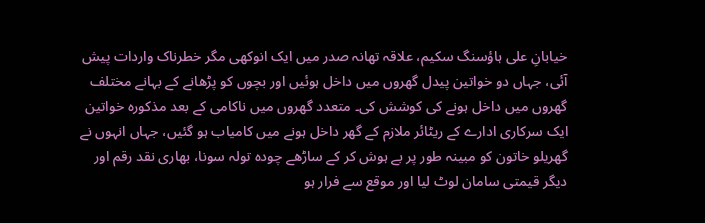خیابانِ علی ہاؤسنگ سکیم، علاقہ تھانہ صدر میں ایک انوکھی مگر خطرناک واردات پیش آئی، جہاں دو خواتین پیدل گھروں میں داخل ہوئیں اور بچوں کو پڑھانے کے بہانے مختلف گھروں میں داخل ہونے کی کوشش کی۔ متعدد گھروں میں ناکامی کے بعد مذکورہ خواتین ایک سرکاری ادارے کے ریٹائر ملازم کے گھر داخل ہونے میں کامیاب ہو گئیں، جہاں انہوں نے گھریلو خاتون کو مبینہ طور پر بے ہوش کر کے ساڑھے چودہ تولہ سونا، بھاری نقد رقم اور دیگر قیمتی سامان لوٹ لیا اور موقع سے فرار ہو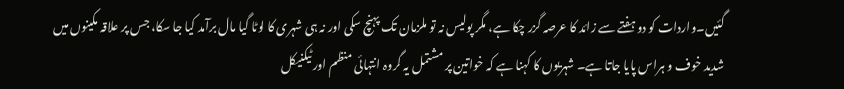گئیں۔واردات کو دو ہفتے سے زائد کا عرصہ گزر چکا ہے، مگر پولیس نہ تو ملزمان تک پہنچ سکی اور نہ ہی شہری کا لوٹا گیا مال برآمد کیا جا سکا، جس پر علاقہ مکینوں میں شدید خوف و ہراس پایا جاتا ہے۔ شہریوں کا کہنا ہے کہ خواتین پر مشتمل یہ گروہ انتہائی منظم اور ٹیکنیکل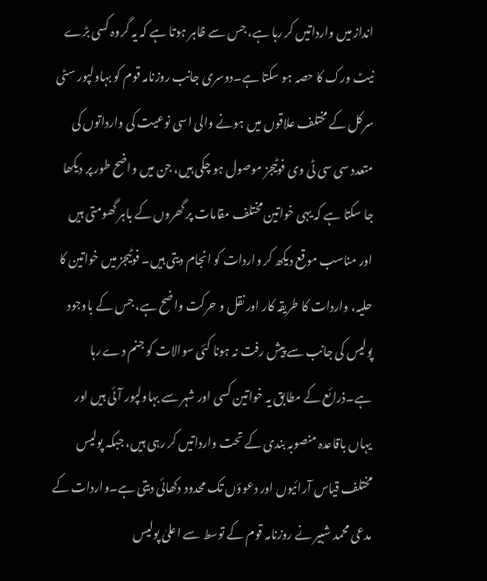انداز میں وارداتیں کر رہا ہے، جس سے ظاہر ہوتا ہے کہ یہ گروہ کسی بڑے نیٹ ورک کا حصہ ہو سکتا ہے۔دوسری جانب روزنامہ قوم کو بہاولپور سٹی سرکل کے مختلف علاقوں میں ہونے والی اسی نوعیت کی وارداتوں کی متعدد سی سی ٹی وی فوٹیجز موصول ہو چکی ہیں، جن میں واضح طور پر دیکھا جا سکتا ہے کہ یہی خواتین مختلف مقامات پر گھروں کے باہر گھومتی ہیں اور مناسب موقع دیکھ کر واردات کو انجام دیتی ہیں۔ فوٹیجز میں خواتین کا حلیہ، واردات کا طریقہ کار اور نقل و حرکت واضح ہے، جس کے باوجود پولیس کی جانب سے پیش رفت نہ ہونا کئی سوالات کو جنم دے رہا ہے۔ذرائع کے مطابق یہ خواتین کسی اور شہر سے بہاولپور آئی ہیں اور یہاں باقاعدہ منصوبہ بندی کے تحت وارداتیں کر رہی ہیں، جبکہ پولیس مختلف قیاس آرائیوں اور دعوؤں تک محدود دکھائی دیتی ہے۔واردات کے مدعی محمد شبیر نے روزنامہ قوم کے توسط سے اعلیٰ پولیس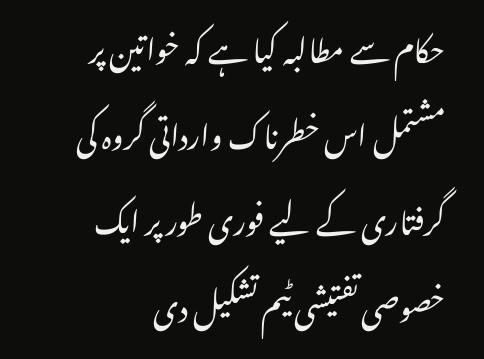حکام سے مطالبہ کیا ہے کہ خواتین پر مشتمل اس خطرناک وارداتی گروہ کی گرفتاری کے لیے فوری طور پر ایک خصوصی تفتیشی ٹیم تشکیل دی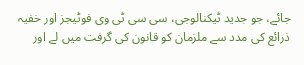جائے، جو جدید ٹیکنالوجی، سی سی ٹی وی فوٹیجز اور خفیہ ذرائع کی مدد سے ملزمان کو قانون کی گرفت میں لے اور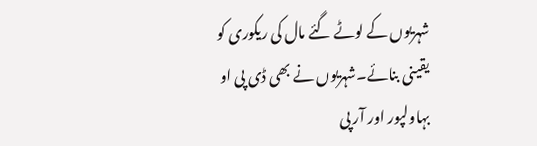شہریوں کے لوٹے گئے مال کی ریکوری کو یقینی بنائے۔شہریوں نے بھی ڈی پی او بہاولپور اور آر پی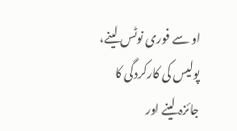او سے فوری نوٹس لینے، پولیس کی کارکردگی کا جائزہ لینے اور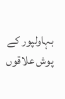بہاولپور کے پوش علاقوں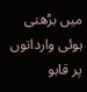میں بڑھتی ہوئی وارداتوں پر قابو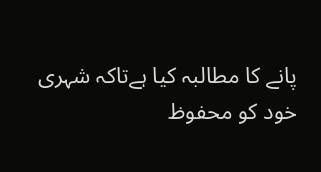پانے کا مطالبہ کیا ہےتاکہ شہری خود کو محفوظ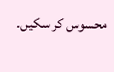محسوس کر سکیں۔